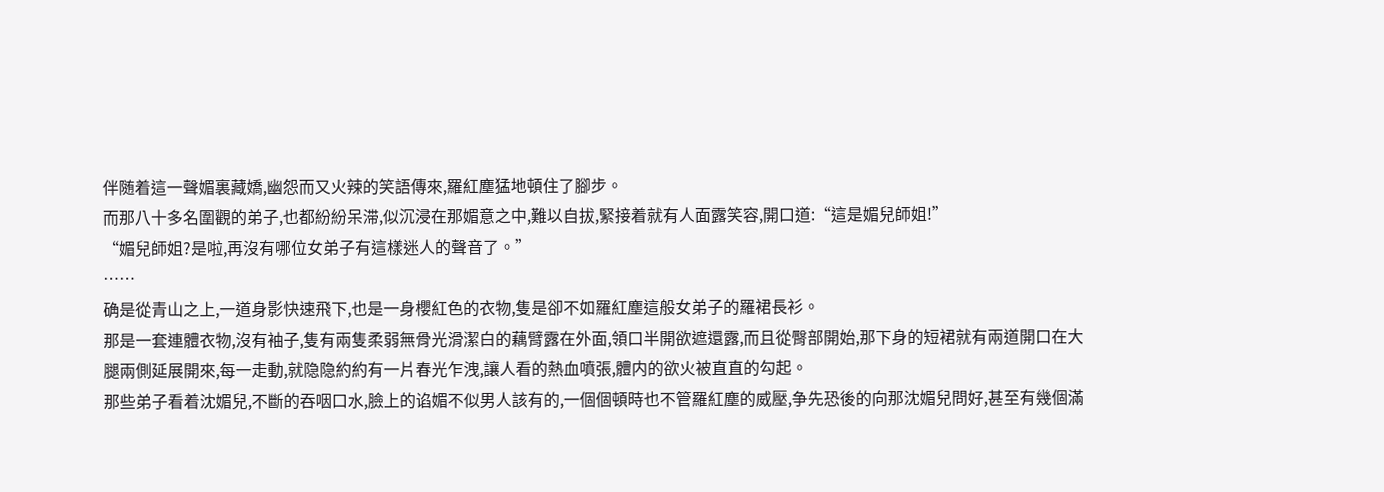伴随着這一聲媚裏藏嬌,幽怨而又火辣的笑語傳來,羅紅塵猛地頓住了腳步。
而那八十多名圍觀的弟子,也都紛紛呆滞,似沉浸在那媚意之中,難以自拔,緊接着就有人面露笑容,開口道:“這是媚兒師姐!”
“媚兒師姐?是啦,再沒有哪位女弟子有這樣迷人的聲音了。”
……
确是從青山之上,一道身影快速飛下,也是一身櫻紅色的衣物,隻是卻不如羅紅塵這般女弟子的羅裙長衫。
那是一套連體衣物,沒有袖子,隻有兩隻柔弱無骨光滑潔白的藕臂露在外面,領口半開欲遮還露,而且從臀部開始,那下身的短裙就有兩道開口在大腿兩側延展開來,每一走動,就隐隐約約有一片春光乍洩,讓人看的熱血噴張,體内的欲火被直直的勾起。
那些弟子看着沈媚兒,不斷的吞咽口水,臉上的谄媚不似男人該有的,一個個頓時也不管羅紅塵的威壓,争先恐後的向那沈媚兒問好,甚至有幾個滿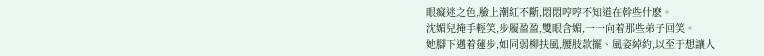眼癡迷之色,臉上潮紅不斷,悶悶哼哼不知道在幹些什麽。
沈媚兒掩手輕笑,步履盈盈,雙眼含媚,一一向着那些弟子回笑。
她腳下邁着蓮步,如同弱柳扶風,腰肢款擺、風姿綽約,以至于想讓人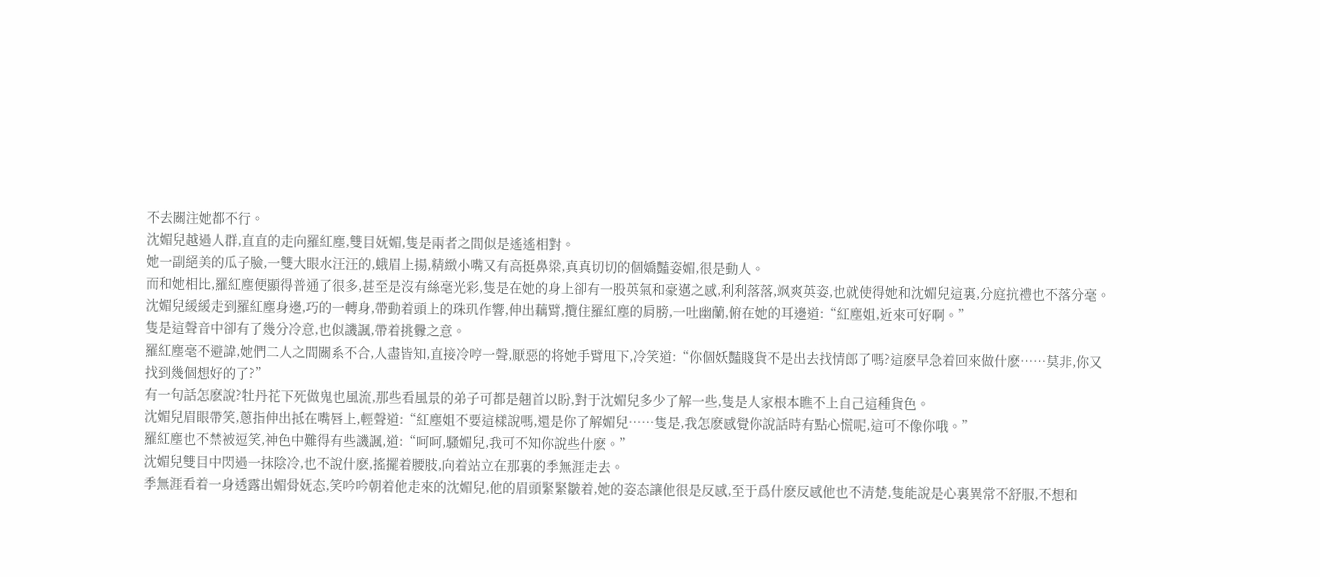不去關注她都不行。
沈媚兒越過人群,直直的走向羅紅塵,雙目妩媚,隻是兩者之間似是遙遙相對。
她一副絕美的瓜子臉,一雙大眼水汪汪的,蛾眉上揚,精緻小嘴又有高挺鼻梁,真真切切的個嬌豔姿媚,很是動人。
而和她相比,羅紅塵便顯得普通了很多,甚至是沒有絲毫光彩,隻是在她的身上卻有一股英氣和豪邁之感,利利落落,飒爽英姿,也就使得她和沈媚兒這裏,分庭抗禮也不落分毫。
沈媚兒緩緩走到羅紅塵身邊,巧的一轉身,帶動着頭上的珠玑作響,伸出藕臂,攬住羅紅塵的肩膀,一吐幽蘭,俯在她的耳邊道:“紅塵姐,近來可好啊。”
隻是這聲音中卻有了幾分冷意,也似譏諷,帶着挑釁之意。
羅紅塵毫不避諱,她們二人之間關系不合,人盡皆知,直接冷哼一聲,厭惡的将她手臂甩下,冷笑道:“你個妖豔賤貨不是出去找情郎了嗎?這麽早急着回來做什麽……莫非,你又找到幾個想好的了?”
有一句話怎麽說?牡丹花下死做鬼也風流,那些看風景的弟子可都是翹首以盼,對于沈媚兒多少了解一些,隻是人家根本瞧不上自己這種貨色。
沈媚兒眉眼帶笑,蔥指伸出抵在嘴唇上,輕聲道:“紅塵姐不要這樣說嗎,還是你了解媚兒……隻是,我怎麽感覺你說話時有點心慌呢,這可不像你哦。”
羅紅塵也不禁被逗笑,神色中難得有些譏諷,道:“呵呵,騷媚兒,我可不知你說些什麽。”
沈媚兒雙目中閃過一抹陰冷,也不說什麽,搖擺着腰肢,向着站立在那裏的季無涯走去。
季無涯看着一身透露出媚骨妩态,笑吟吟朝着他走來的沈媚兒,他的眉頭緊緊皺着,她的姿态讓他很是反感,至于爲什麽反感他也不清楚,隻能說是心裏異常不舒服,不想和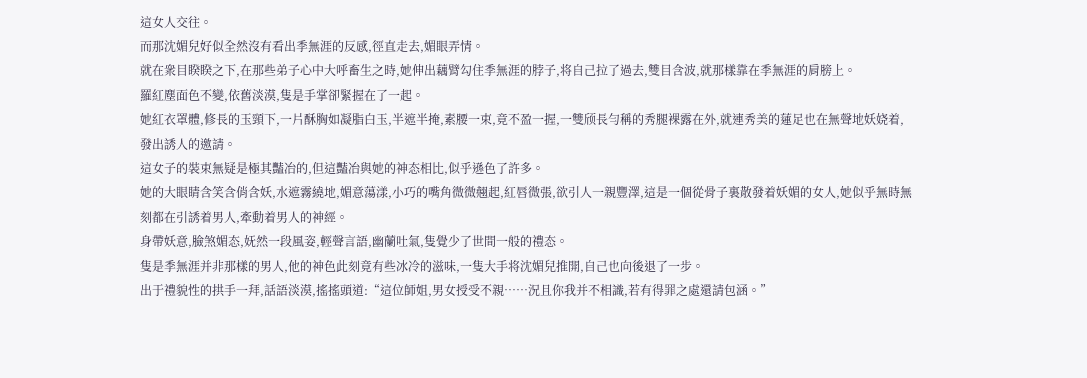這女人交往。
而那沈媚兒好似全然沒有看出季無涯的反感,徑直走去,媚眼弄情。
就在衆目睽睽之下,在那些弟子心中大呼畜生之時,她伸出藕臂勾住季無涯的脖子,将自己拉了過去,雙目含波,就那樣靠在季無涯的肩膀上。
羅紅塵面色不變,依舊淡漠,隻是手掌卻緊握在了一起。
她紅衣罩體,修長的玉頸下,一片酥胸如凝脂白玉,半遮半掩,素腰一束,竟不盈一握,一雙颀長勻稱的秀腿裸露在外,就連秀美的蓮足也在無聲地妖娆着,發出誘人的邀請。
這女子的裝束無疑是極其豔冶的,但這豔冶與她的神态相比,似乎遜色了許多。
她的大眼睛含笑含俏含妖,水遮霧繞地,媚意蕩漾,小巧的嘴角微微翹起,紅唇微張,欲引人一親豐澤,這是一個從骨子裏散發着妖媚的女人,她似乎無時無刻都在引誘着男人,牽動着男人的神經。
身帶妖意,臉煞媚态,妩然一段風姿,輕聲言語,幽蘭吐氣,隻覺少了世間一般的禮态。
隻是季無涯并非那樣的男人,他的神色此刻竟有些冰冷的滋味,一隻大手将沈媚兒推開,自己也向後退了一步。
出于禮貌性的拱手一拜,話語淡漠,搖搖頭道:“這位師姐,男女授受不親……況且你我并不相識,若有得罪之處還請包涵。”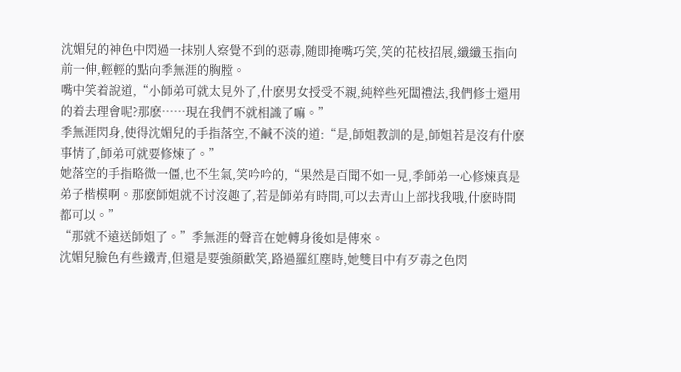沈媚兒的神色中閃過一抹别人察覺不到的惡毒,随即掩嘴巧笑,笑的花枝招展,纖纖玉指向前一伸,輕輕的點向季無涯的胸膛。
嘴中笑着說道,“小師弟可就太見外了,什麽男女授受不親,純粹些死闆禮法,我們修士還用的着去理會呢?那麽……現在我們不就相識了嘛。”
季無涯閃身,使得沈媚兒的手指落空,不鹹不淡的道:“是,師姐教訓的是,師姐若是沒有什麽事情了,師弟可就要修煉了。”
她落空的手指略微一僵,也不生氣,笑吟吟的,“果然是百聞不如一見,季師弟一心修煉真是弟子楷模啊。那麽師姐就不讨沒趣了,若是師弟有時間,可以去青山上部找我哦,什麽時間都可以。”
“那就不遠送師姐了。”季無涯的聲音在她轉身後如是傳來。
沈媚兒臉色有些鐵青,但還是要強顔歡笑,路過羅紅塵時,她雙目中有歹毒之色閃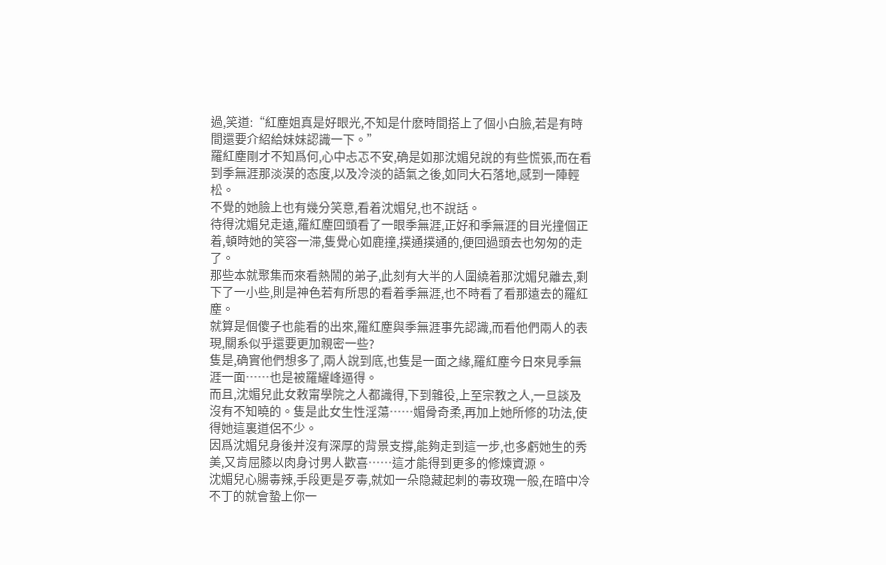過,笑道:“紅塵姐真是好眼光,不知是什麽時間搭上了個小白臉,若是有時間還要介紹給妹妹認識一下。”
羅紅塵剛才不知爲何,心中忐忑不安,确是如那沈媚兒說的有些慌張,而在看到季無涯那淡漠的态度,以及冷淡的語氣之後,如同大石落地,感到一陣輕松。
不覺的她臉上也有幾分笑意,看着沈媚兒,也不說話。
待得沈媚兒走遠,羅紅塵回頭看了一眼季無涯,正好和季無涯的目光撞個正着,頓時她的笑容一滞,隻覺心如鹿撞,撲通撲通的,便回過頭去也匆匆的走了。
那些本就聚集而來看熱鬧的弟子,此刻有大半的人圍繞着那沈媚兒離去,剩下了一小些,則是神色若有所思的看着季無涯,也不時看了看那遠去的羅紅塵。
就算是個傻子也能看的出來,羅紅塵與季無涯事先認識,而看他們兩人的表現,關系似乎還要更加親密一些?
隻是,确實他們想多了,兩人說到底,也隻是一面之緣,羅紅塵今日來見季無涯一面……也是被羅耀峰逼得。
而且,沈媚兒此女敕甯學院之人都識得,下到雜役,上至宗教之人,一旦談及沒有不知曉的。隻是此女生性淫蕩……媚骨奇柔,再加上她所修的功法,使得她這裏道侶不少。
因爲沈媚兒身後并沒有深厚的背景支撐,能夠走到這一步,也多虧她生的秀美,又肯屈膝以肉身讨男人歡喜……這才能得到更多的修煉資源。
沈媚兒心腸毒辣,手段更是歹毒,就如一朵隐藏起刺的毒玫瑰一般,在暗中冷不丁的就會蟄上你一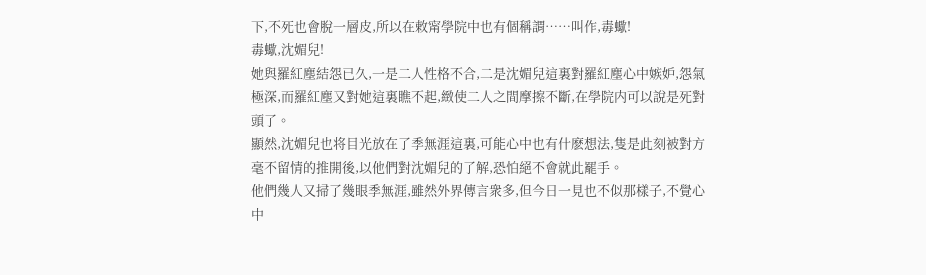下,不死也會脫一層皮,所以在敕甯學院中也有個稱謂……叫作,毒蠍!
毒蠍,沈媚兒!
她與羅紅塵結怨已久,一是二人性格不合,二是沈媚兒這裏對羅紅塵心中嫉妒,怨氣極深,而羅紅塵又對她這裏瞧不起,緻使二人之間摩擦不斷,在學院内可以說是死對頭了。
顯然,沈媚兒也将目光放在了季無涯這裏,可能心中也有什麽想法,隻是此刻被對方毫不留情的推開後,以他們對沈媚兒的了解,恐怕絕不會就此罷手。
他們幾人又掃了幾眼季無涯,雖然外界傳言衆多,但今日一見也不似那樣子,不覺心中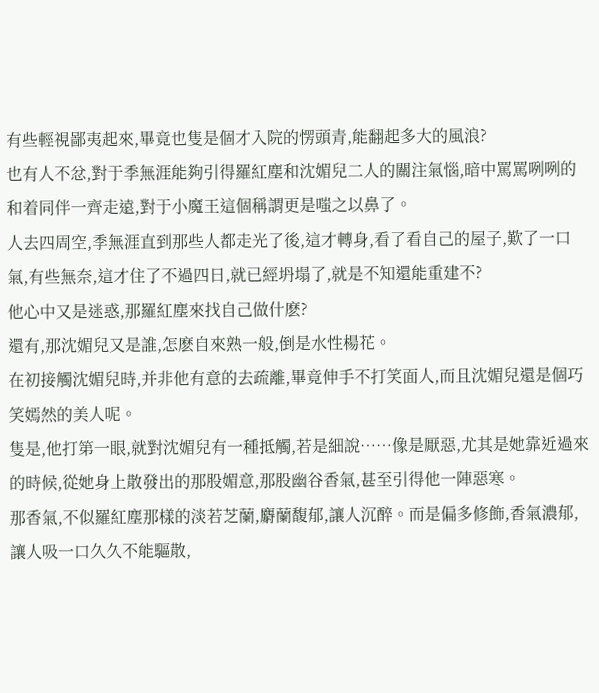有些輕視鄙夷起來,畢竟也隻是個才入院的愣頭青,能翻起多大的風浪?
也有人不忿,對于季無涯能夠引得羅紅塵和沈媚兒二人的關注氣惱,暗中罵罵咧咧的和着同伴一齊走遠,對于小魔王這個稱謂更是嗤之以鼻了。
人去四周空,季無涯直到那些人都走光了後,這才轉身,看了看自己的屋子,歎了一口氣,有些無奈,這才住了不過四日,就已經坍塌了,就是不知還能重建不?
他心中又是迷惑,那羅紅塵來找自己做什麽?
還有,那沈媚兒又是誰,怎麽自來熟一般,倒是水性楊花。
在初接觸沈媚兒時,并非他有意的去疏離,畢竟伸手不打笑面人,而且沈媚兒還是個巧笑嫣然的美人呢。
隻是,他打第一眼,就對沈媚兒有一種抵觸,若是細說……像是厭惡,尤其是她靠近過來的時候,從她身上散發出的那股媚意,那股幽谷香氣,甚至引得他一陣惡寒。
那香氣,不似羅紅塵那樣的淡若芝蘭,麝蘭馥郁,讓人沉醉。而是偏多修飾,香氣濃郁,讓人吸一口久久不能驅散,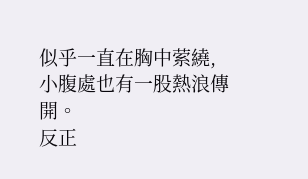似乎一直在胸中萦繞,小腹處也有一股熱浪傳開。
反正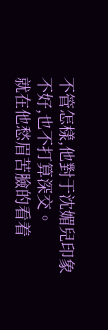不管怎樣,他對于沈媚兒印象不好,也不打算深交。
就在他愁眉苦臉的看着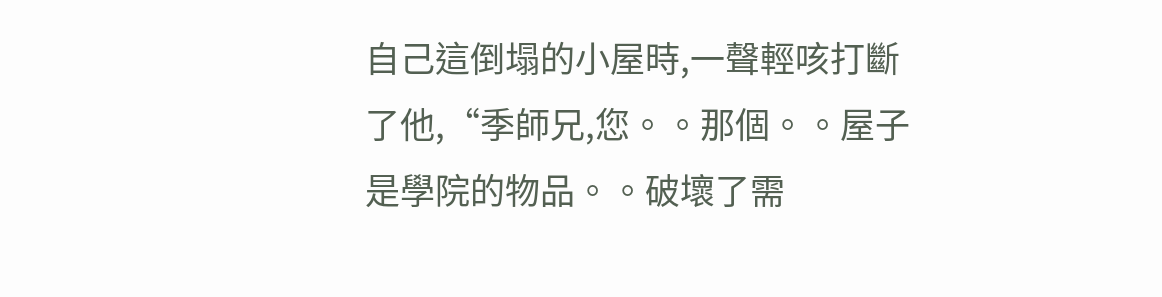自己這倒塌的小屋時,一聲輕咳打斷了他,“季師兄,您。。那個。。屋子是學院的物品。。破壞了需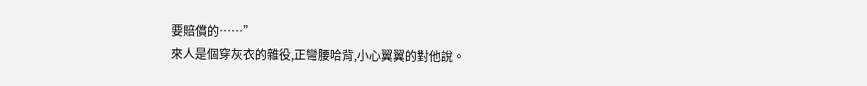要賠償的……”
來人是個穿灰衣的雜役,正彎腰哈背,小心翼翼的對他說。